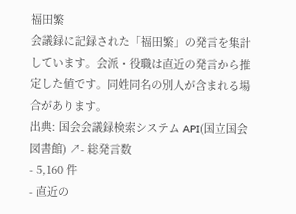福田繁
会議録に記録された「福田繁」の発言を集計しています。会派・役職は直近の発言から推定した値です。同姓同名の別人が含まれる場合があります。
出典: 国会会議録検索システム API(国立国会図書館) ↗- 総発言数
- 5,160 件
- 直近の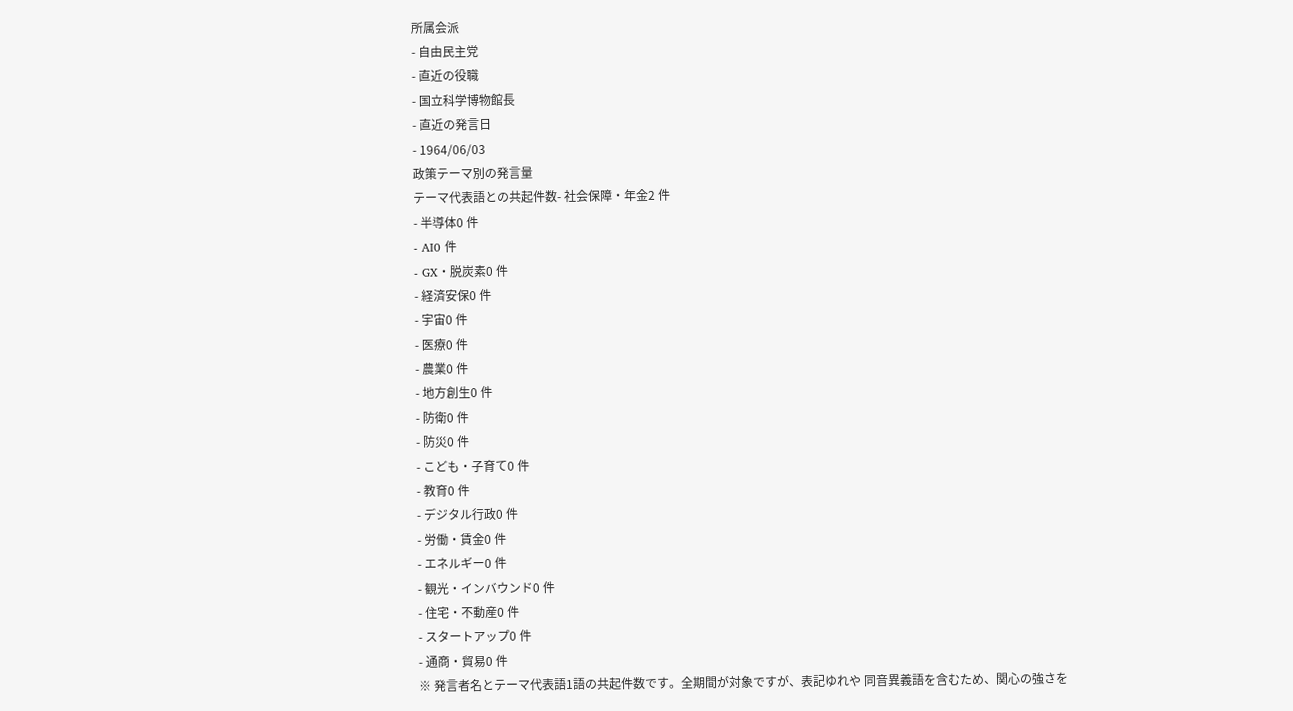所属会派
- 自由民主党
- 直近の役職
- 国立科学博物館長
- 直近の発言日
- 1964/06/03
政策テーマ別の発言量
テーマ代表語との共起件数- 社会保障・年金2 件
- 半導体0 件
- AI0 件
- GX・脱炭素0 件
- 経済安保0 件
- 宇宙0 件
- 医療0 件
- 農業0 件
- 地方創生0 件
- 防衛0 件
- 防災0 件
- こども・子育て0 件
- 教育0 件
- デジタル行政0 件
- 労働・賃金0 件
- エネルギー0 件
- 観光・インバウンド0 件
- 住宅・不動産0 件
- スタートアップ0 件
- 通商・貿易0 件
※ 発言者名とテーマ代表語1語の共起件数です。全期間が対象ですが、表記ゆれや 同音異義語を含むため、関心の強さを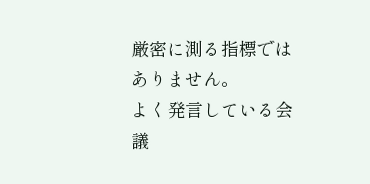厳密に測る指標ではありません。
よく発言している会議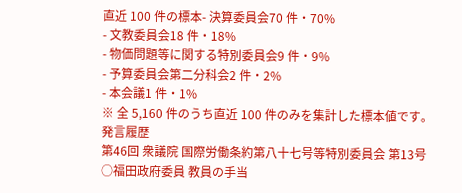直近 100 件の標本- 決算委員会70 件・70%
- 文教委員会18 件・18%
- 物価問題等に関する特別委員会9 件・9%
- 予算委員会第二分科会2 件・2%
- 本会議1 件・1%
※ 全 5,160 件のうち直近 100 件のみを集計した標本値です。
発言履歴
第46回 衆議院 国際労働条約第八十七号等特別委員会 第13号
○福田政府委員 教員の手当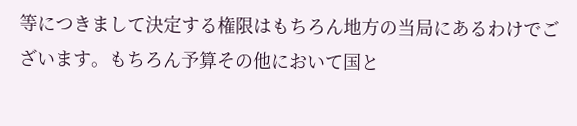等につきまして決定する権限はもちろん地方の当局にあるわけでございます。もちろん予算その他において国と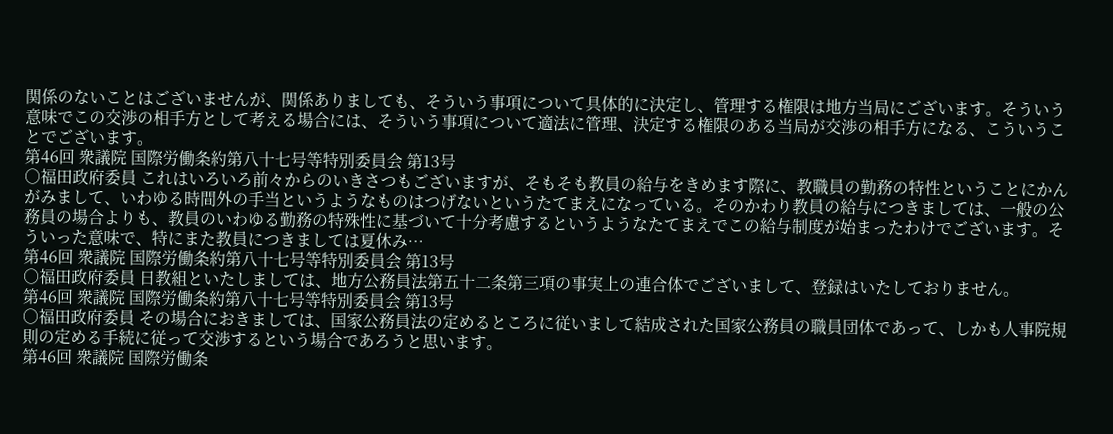関係のないことはございませんが、関係ありましても、そういう事項について具体的に決定し、管理する権限は地方当局にございます。そういう意味でこの交渉の相手方として考える場合には、そういう事項について適法に管理、決定する権限のある当局が交渉の相手方になる、こういうことでございます。
第46回 衆議院 国際労働条約第八十七号等特別委員会 第13号
○福田政府委員 これはいろいろ前々からのいきさつもございますが、そもそも教員の給与をきめます際に、教職員の勤務の特性ということにかんがみまして、いわゆる時間外の手当というようなものはつげないというたてまえになっている。そのかわり教員の給与につきましては、一般の公務員の場合よりも、教員のいわゆる勤務の特殊性に基づいて十分考慮するというようなたてまえでこの給与制度が始まったわけでございます。そういった意味で、特にまた教員につきましては夏休み…
第46回 衆議院 国際労働条約第八十七号等特別委員会 第13号
○福田政府委員 日教組といたしましては、地方公務員法第五十二条第三項の事実上の連合体でございまして、登録はいたしておりません。
第46回 衆議院 国際労働条約第八十七号等特別委員会 第13号
○福田政府委員 その場合におきましては、国家公務員法の定めるところに従いまして結成された国家公務員の職員団体であって、しかも人事院規則の定める手続に従って交渉するという場合であろうと思います。
第46回 衆議院 国際労働条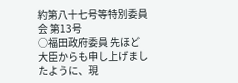約第八十七号等特別委員会 第13号
○福田政府委員 先ほど大臣からも申し上げましたように、現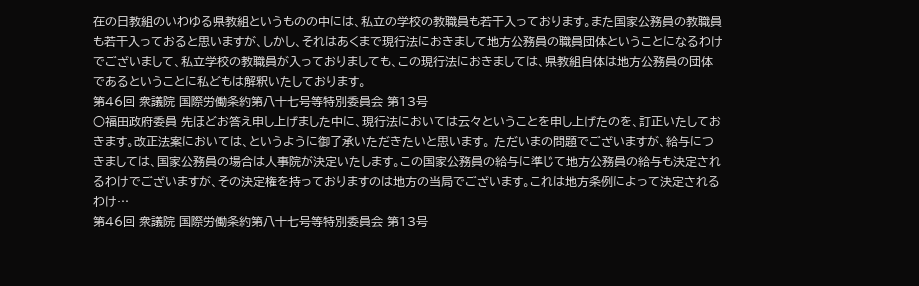在の日教組のいわゆる県教組というものの中には、私立の学校の教職員も若干入っております。また国家公務員の教職員も若干入っておると思いますが、しかし、それはあくまで現行法におきまして地方公務員の職員団体ということになるわけでございまして、私立学校の教職員が入っておりましても、この現行法におきましては、県教組自体は地方公務員の団体であるということに私どもは解釈いたしております。
第46回 衆議院 国際労働条約第八十七号等特別委員会 第13号
○福田政府委員 先ほどお答え申し上げました中に、現行法においては云々ということを申し上げたのを、訂正いたしておきます。改正法案においては、というように御了承いただきたいと思います。 ただいまの問題でございますが、給与につきましては、国家公務員の場合は人事院が決定いたします。この国家公務員の給与に準じて地方公務員の給与も決定されるわけでございますが、その決定権を持っておりますのは地方の当局でございます。これは地方条例によって決定されるわけ…
第46回 衆議院 国際労働条約第八十七号等特別委員会 第13号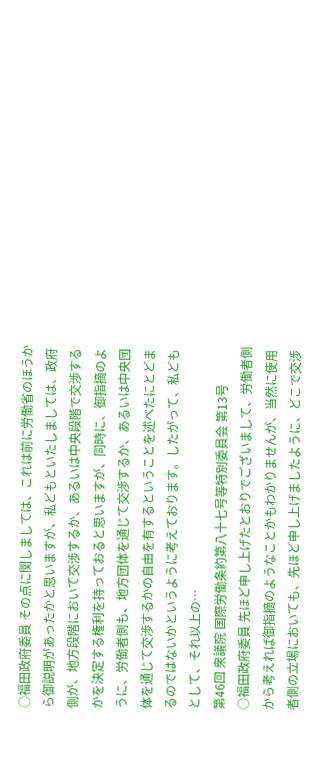○福田政府委員 その点に関しましては、これは前に労働省のほうから御説明があったかと思いますが、私どもといたしましては、政府側が、地方段階において交渉するか、あるいは中央段階で交渉するかを決定する権利を持っておると思いますが、同時に、御指摘のように、労働者側も、地方団体を通じて交渉するか、あるいは中央団体を通じて交渉するかの自由を有するということを述べたにとどまるのではないかというように考えております。したがって、私どもとして、それ以上の…
第46回 衆議院 国際労働条約第八十七号等特別委員会 第13号
○福田政府委員 先ほど申し上げたとおりでございまして、労働者側から考えれば御指摘のようなことかもわかりませんが、当然に使用者側の立場においても、先ほど申し上げましたように、どこで交渉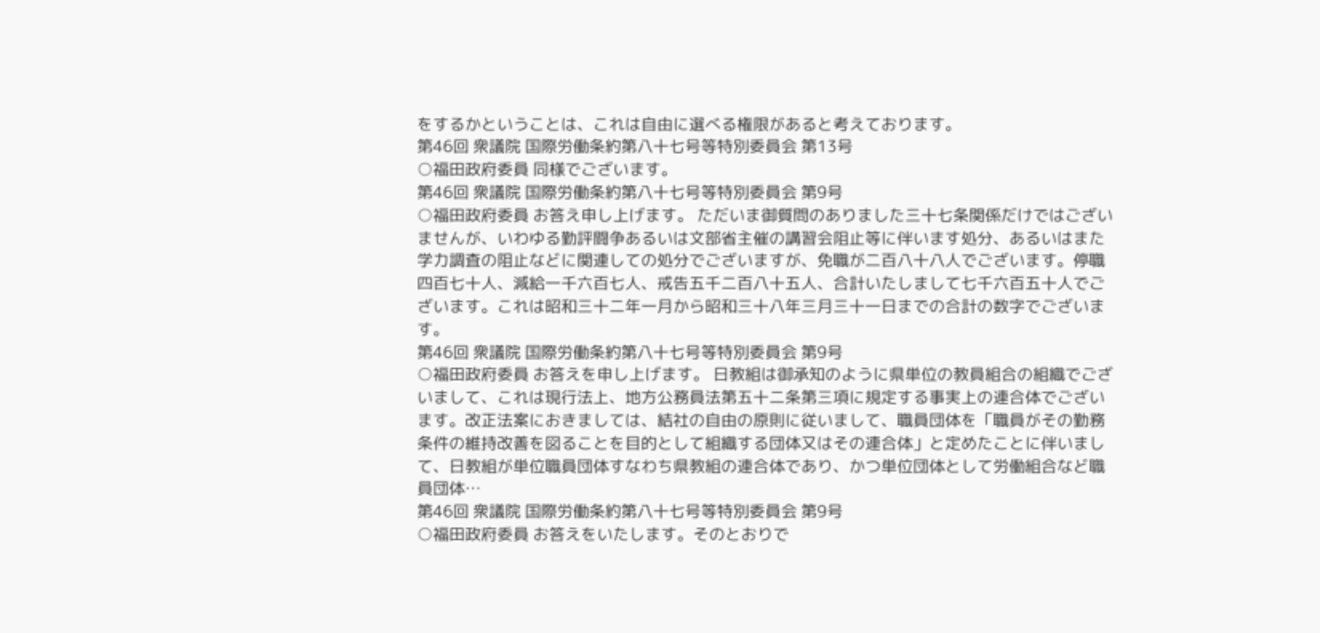をするかということは、これは自由に選べる権限があると考えております。
第46回 衆議院 国際労働条約第八十七号等特別委員会 第13号
○福田政府委員 同様でございます。
第46回 衆議院 国際労働条約第八十七号等特別委員会 第9号
○福田政府委員 お答え申し上げます。 ただいま御質問のありました三十七条関係だけではございませんが、いわゆる勤評闘争あるいは文部省主催の講習会阻止等に伴います処分、あるいはまた学力調査の阻止などに関連しての処分でございますが、免職が二百八十八人でございます。停職四百七十人、減給一千六百七人、戒告五千二百八十五人、合計いたしまして七千六百五十人でございます。これは昭和三十二年一月から昭和三十八年三月三十一日までの合計の数字でございます。
第46回 衆議院 国際労働条約第八十七号等特別委員会 第9号
○福田政府委員 お答えを申し上げます。 日教組は御承知のように県単位の教員組合の組織でございまして、これは現行法上、地方公務員法第五十二条第三項に規定する事実上の連合体でございます。改正法案におきましては、結社の自由の原則に従いまして、職員団体を「職員がその勤務条件の維持改善を図ることを目的として組織する団体又はその連合体」と定めたことに伴いまして、日教組が単位職員団体すなわち県教組の連合体であり、かつ単位団体として労働組合など職員団体…
第46回 衆議院 国際労働条約第八十七号等特別委員会 第9号
○福田政府委員 お答えをいたします。そのとおりで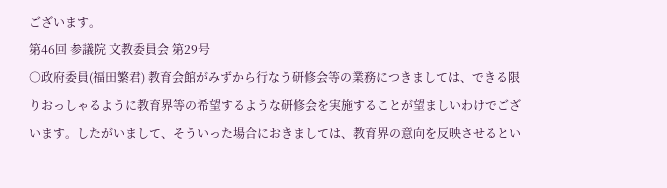ございます。
第46回 参議院 文教委員会 第29号
○政府委員(福田繁君) 教育会館がみずから行なう研修会等の業務につきましては、できる限りおっしゃるように教育界等の希望するような研修会を実施することが望ましいわけでございます。したがいまして、そういった場合におきましては、教育界の意向を反映させるとい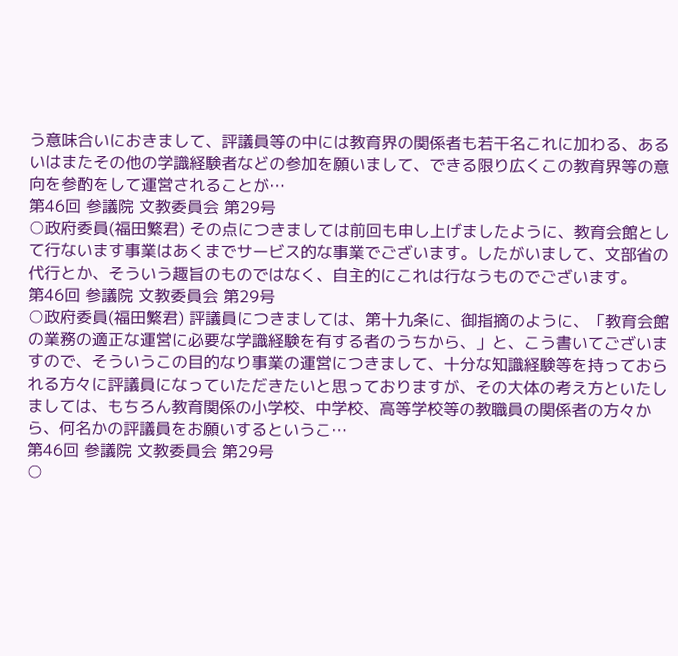う意味合いにおきまして、評議員等の中には教育界の関係者も若干名これに加わる、あるいはまたその他の学識経験者などの参加を願いまして、できる限り広くこの教育界等の意向を参酌をして運営されることが…
第46回 参議院 文教委員会 第29号
○政府委員(福田繁君) その点につきましては前回も申し上げましたように、教育会館として行ないます事業はあくまでサービス的な事業でございます。したがいまして、文部省の代行とか、そういう趣旨のものではなく、自主的にこれは行なうものでございます。
第46回 参議院 文教委員会 第29号
○政府委員(福田繁君) 評議員につきましては、第十九条に、御指摘のように、「教育会館の業務の適正な運営に必要な学識経験を有する者のうちから、」と、こう書いてございますので、そういうこの目的なり事業の運営につきまして、十分な知識経験等を持っておられる方々に評議員になっていただきたいと思っておりますが、その大体の考え方といたしましては、もちろん教育関係の小学校、中学校、高等学校等の教職員の関係者の方々から、何名かの評議員をお願いするというこ…
第46回 参議院 文教委員会 第29号
○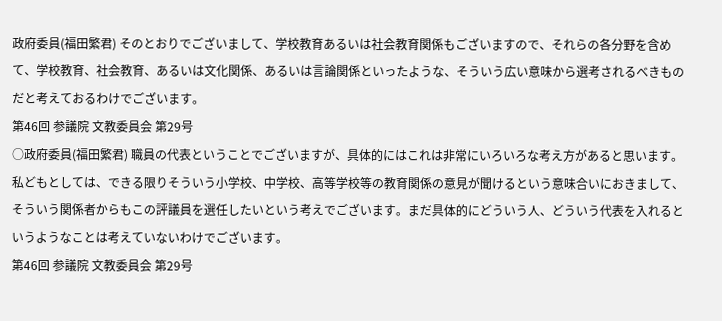政府委員(福田繁君) そのとおりでございまして、学校教育あるいは社会教育関係もございますので、それらの各分野を含めて、学校教育、社会教育、あるいは文化関係、あるいは言論関係といったような、そういう広い意味から選考されるべきものだと考えておるわけでございます。
第46回 参議院 文教委員会 第29号
○政府委員(福田繁君) 職員の代表ということでございますが、具体的にはこれは非常にいろいろな考え方があると思います。私どもとしては、できる限りそういう小学校、中学校、高等学校等の教育関係の意見が聞けるという意味合いにおきまして、そういう関係者からもこの評議員を選任したいという考えでございます。まだ具体的にどういう人、どういう代表を入れるというようなことは考えていないわけでございます。
第46回 参議院 文教委員会 第29号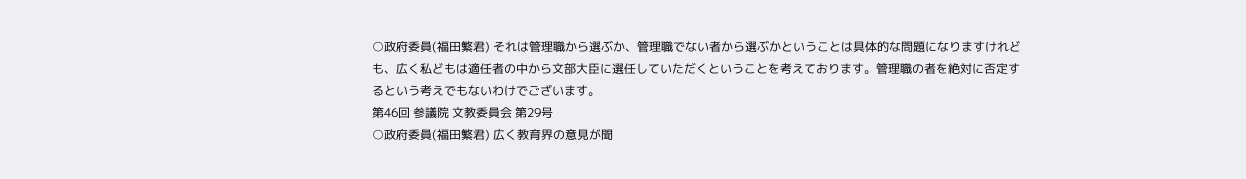○政府委員(福田繁君) それは管理職から選ぶか、管理職でない者から選ぶかということは具体的な問題になりますけれども、広く私どもは適任者の中から文部大臣に選任していただくということを考えております。管理職の者を絶対に否定するという考えでもないわけでございます。
第46回 参議院 文教委員会 第29号
○政府委員(福田繁君) 広く教育界の意見が聞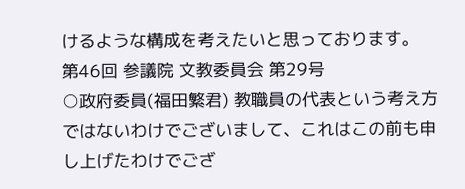けるような構成を考えたいと思っております。
第46回 参議院 文教委員会 第29号
○政府委員(福田繁君) 教職員の代表という考え方ではないわけでございまして、これはこの前も申し上げたわけでござ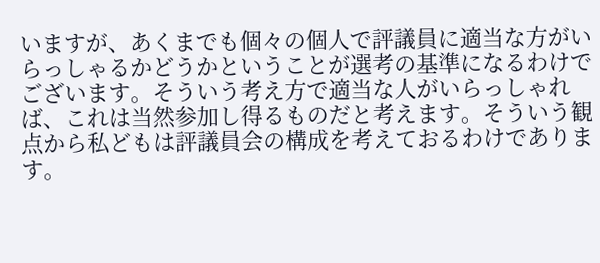いますが、あくまでも個々の個人で評議員に適当な方がいらっしゃるかどうかということが選考の基準になるわけでございます。そういう考え方で適当な人がいらっしゃれば、これは当然参加し得るものだと考えます。そういう観点から私どもは評議員会の構成を考えておるわけであります。